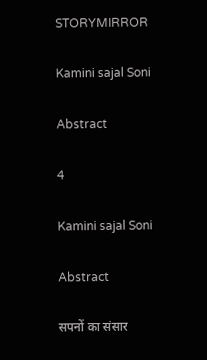STORYMIRROR

Kamini sajal Soni

Abstract

4

Kamini sajal Soni

Abstract

सपनों का संसार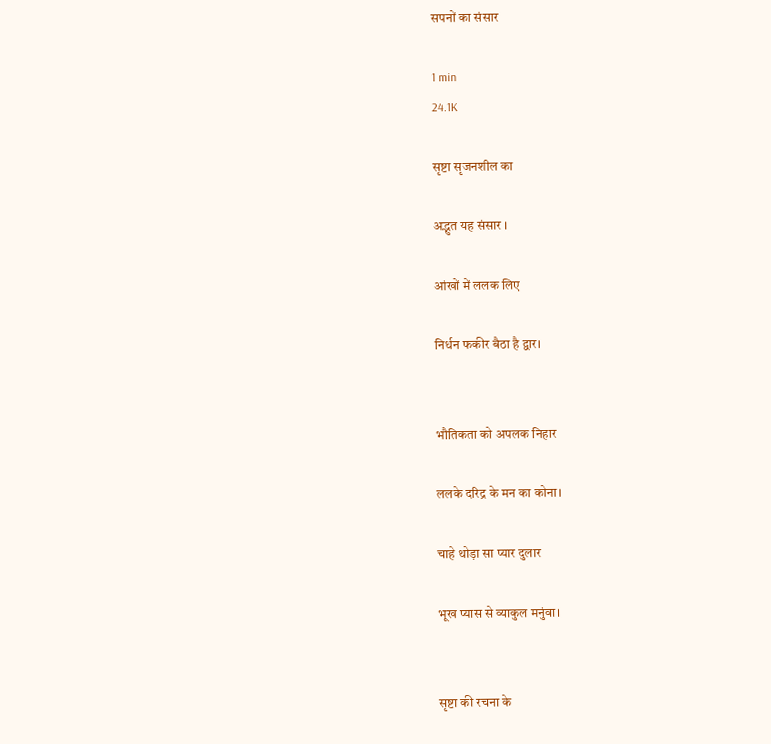सपनों का संसार

1 min
24.1K

सृष्टा सृजनशील का

अद्भुत यह संसार ।

आंखों में ललक लिए

निर्धन फकीर बैठा है द्वार।


भौतिकता को अपलक निहार

ललके दरिद्र के मन का कोना।

चाहे थोड़ा सा प्यार दुलार

भूख प्यास से व्याकुल मनुंवा।


सृष्टा की रचना के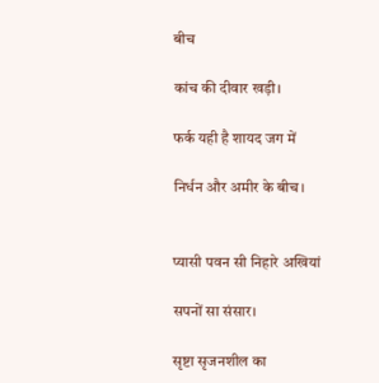बीच

कांच की दीवार खड़ी।

फर्क यही है शायद जग में

निर्धन और अमीर के बीच।


प्यासी पवन सी निहारे अखियां

सपनों सा संसार।

सृष्टा सृजनशील का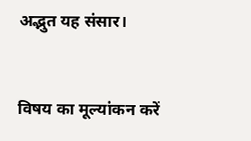अद्भुत यह संसार।


विषय का मूल्यांकन करें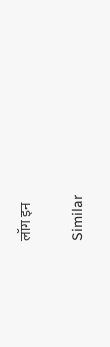लॉग इन

Similar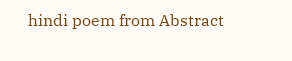hindi poem from Abstract